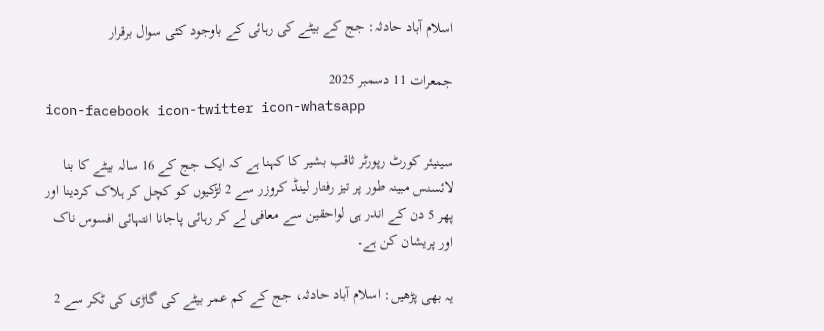اسلام آباد حادثہ: جج کے بیٹے کی رہائی کے باوجود کئی سوال برقرار

جمعرات 11 دسمبر 2025
icon-facebook icon-twitter icon-whatsapp

سینیئر کورٹ رپورٹر ثاقب بشیر کا کہنا ہے کہ ایک جج کے 16 سالہ بیٹے کا بنا لائسنس مبینہ طور پر تیز رفتار لینڈ کروزر سے 2 لڑکیوں کو کچل کر ہلاک کردینا اور پھر 5 دن کے اندر ہی لواحقین سے معافی لے کر رہائی پاجانا انتہائی افسوس ناک اور پریشان کن ہے۔

یہ بھی پڑھیں: اسلام آباد حادثہ، جج کے کم عمر بیٹے کی گاڑی کی ٹکر سے 2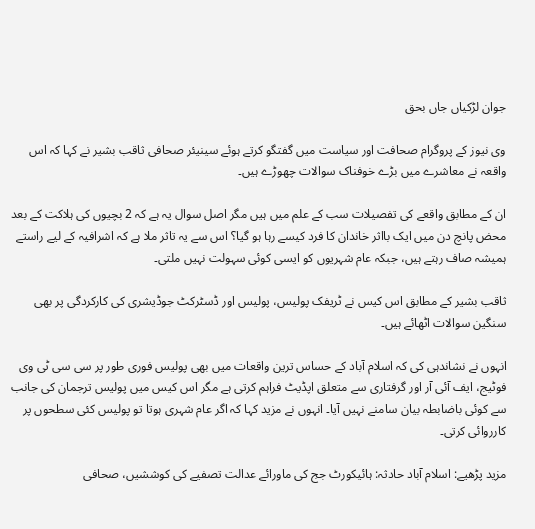جوان لڑکیاں جاں بحق

وی نیوز کے پروگرام صحافت اور سیاست میں گفتگو کرتے ہوئے سینیئر صحافی ثاقب بشیر نے کہا کہ اس واقعہ نے معاشرے میں بڑے خوفناک سوالات چھوڑے ہیں۔

ان کے مطابق واقعے کی تفصیلات سب کے علم میں ہیں مگر اصل سوال یہ ہے کہ 2 بچیوں کی ہلاکت کے بعد محض پانچ دن میں ایک بااثر خاندان کا فرد کیسے رہا ہو گیا؟ اس سے یہ تاثر ملا ہے کہ اشرافیہ کے لیے راستے ہمیشہ صاف رہتے ہیں، جبکہ عام شہریوں کو ایسی کوئی سہولت نہیں ملتی۔

ثاقب بشیر کے مطابق اس کیس نے ٹریفک پولیس، پولیس اور ڈسٹرکٹ جوڈیشری کی کارکردگی پر بھی سنگین سوالات اٹھائے ہیں۔

انہوں نے نشاندہی کی کہ اسلام آباد کے حساس ترین واقعات میں بھی پولیس فوری طور پر سی سی ٹی وی فوٹیج، ایف آئی آر اور گرفتاری سے متعلق اپڈیٹ فراہم کرتی ہے مگر اس کیس میں پولیس ترجمان کی جانب سے کوئی باضابطہ بیان سامنے نہیں آیا۔ انہوں نے مزید کہا کہ اگر عام شہری ہوتا تو پولیس کئی سطحوں پر کارروائی کرتی۔

مزید پڑھیے: اسلام آباد حادثہ: ہائیکورٹ جج کی ماورائے عدالت تصفیے کی کوششیں، صحافی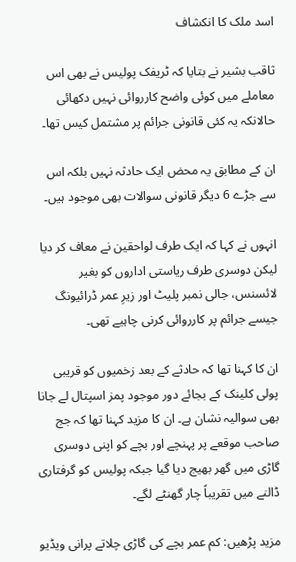اسد ملک کا انکشاف

ثاقب بشیر نے بتایا کہ ٹریفک پولیس نے بھی اس معاملے میں کوئی واضح کارروائی نہیں دکھائی حالانکہ یہ کئی قانونی جرائم پر مشتمل کیس تھا۔

ان کے مطابق یہ محض ایک حادثہ نہیں بلکہ اس سے جڑے 6 دیگر قانونی سوالات بھی موجود ہیں۔

انہوں نے کہا کہ ایک طرف لواحقین نے معاف کر دیا لیکن دوسری طرف ریاستی اداروں کو بغیر لائسنس، جالی نمبر پلیٹ اور زیرِ عمر ڈرائیونگ جیسے جرائم پر کارروائی کرنی چاہیے تھی۔

ان کا کہنا تھا کہ حادثے کے بعد زخمیوں کو قریبی پولی کلینک کے بجائے دور موجود پمز اسپتال لے جانا بھی سوالیہ نشان ہے۔ ان کا مزید کہنا تھا کہ جج صاحب موقعے پر پہنچے اور بچے کو اپنی دوسری گاڑی میں گھر بھیج دیا گیا جبکہ پولیس کو گرفتاری ڈالنے میں تقریباً چار گھنٹے لگے۔

مزید پڑھیں: کم عمر بچے کی گاڑی چلاتے پرانی ویڈیو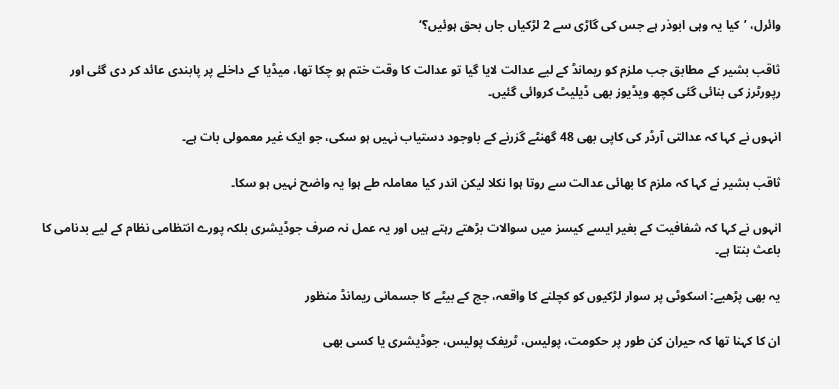وائرل، ’کیا یہ وہی ابوذر ہے جس کی گاڑی سے 2 لڑکیاں جاں بحق ہوئیں؟‘

ثاقب بشیر کے مطابق جب ملزم کو ریمانڈ کے لیے عدالت لایا گیا تو عدالت کا وقت ختم ہو چکا تھا، میڈیا کے داخلے پر پابندی عائد کر دی گئی اور رپورٹرز کی بنائی گئی کچھ ویڈیوز بھی ڈیلیٹ کروائی گئیں۔

انہوں نے کہا کہ عدالتی آرڈر کی کاپی بھی 48 گھنٹے گزرنے کے باوجود دستیاب نہیں ہو سکی، جو ایک غیر معمولی بات ہے۔

ثاقب بشیر نے کہا کہ ملزم کا بھائی عدالت سے روتا ہوا نکلا لیکن اندر کیا معاملہ طے ہوا یہ واضح نہیں ہو سکا۔

انہوں نے کہا کہ شفافیت کے بغیر ایسے کیسز میں سوالات بڑھتے رہتے ہیں اور یہ عمل نہ صرف جوڈیشری بلکہ پورے انتظامی نظام کے لیے بدنامی کا باعث بنتا ہے۔

یہ بھی پڑھیے: اسکوٹی پر سوار لڑکیوں کو کچلنے کا واقعہ، جج کے بیٹے کا جسمانی ریمانڈ منظور

ان کا کہنا تھا کہ حیران کن طور پر حکومت، پولیس، ٹریفک پولیس، جوڈیشری یا کسی بھی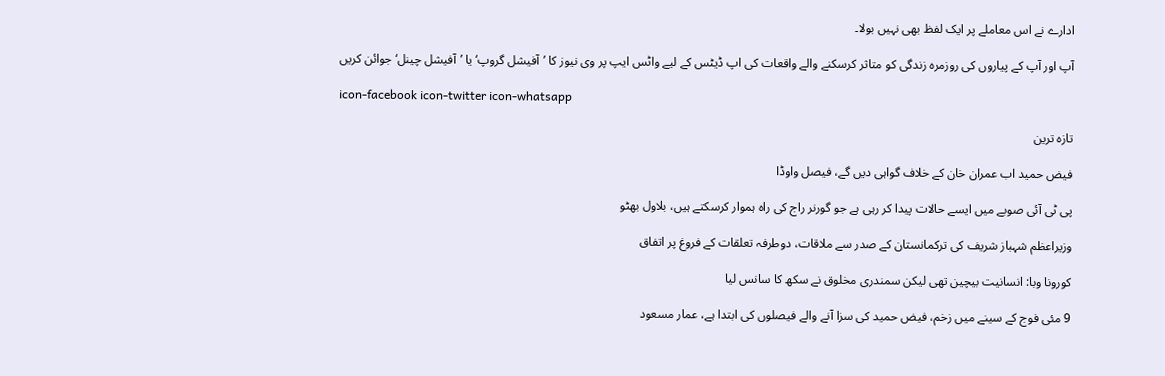ادارے نے اس معاملے پر ایک لفظ بھی نہیں بولا۔

آپ اور آپ کے پیاروں کی روزمرہ زندگی کو متاثر کرسکنے والے واقعات کی اپ ڈیٹس کے لیے واٹس ایپ پر وی نیوز کا ’آفیشل گروپ‘ یا ’آفیشل چینل‘ جوائن کریں

icon-facebook icon-twitter icon-whatsapp

تازہ ترین

فیض حمید اب عمران خان کے خلاف گواہی دیں گے، فیصل واوڈا

پی ٹی آئی صوبے میں ایسے حالات پیدا کر رہی ہے جو گورنر راج کی راہ ہموار کرسکتے ہیں، بلاول بھٹو

وزیراعظم شہباز شریف کی ترکمانستان کے صدر سے ملاقات، دوطرفہ تعلقات کے فروغ پر اتفاق

کورونا وبا: انسانیت بیچین تھی لیکن سمندری مخلوق نے سکھ کا سانس لیا

9 مئی فوج کے سینے میں زخم، فیض حمید کی سزا آنے والے فیصلوں کی ابتدا ہے، عمار مسعود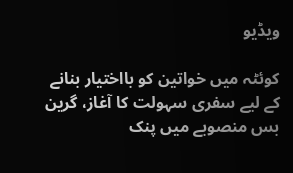ویڈیو

کوئٹہ میں خواتین کو بااختیار بنانے کے لیے سفری سہولت کا آغاز، گرین بس منصوبے میں پنک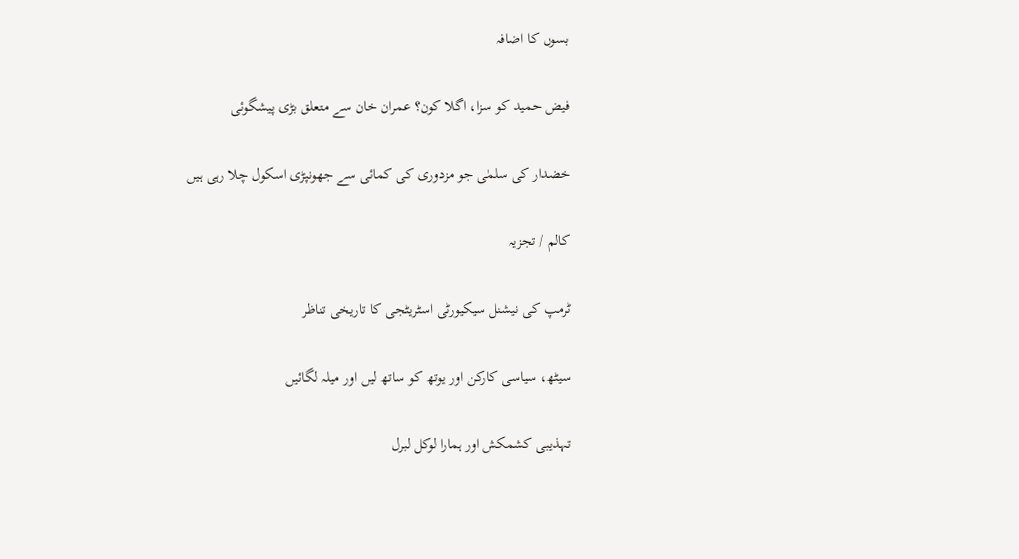بسوں کا اضافہ

فیض حمید کو سزا، اگلا کون؟ عمران خان سے متعلق بڑی پیشگوئی

خضدار کی سلمٰی جو مزدوری کی کمائی سے جھونپڑی اسکول چلا رہی ہیں

کالم / تجزیہ

ٹرمپ کی نیشنل سیکیورٹی اسٹریٹجی کا تاریخی تناظر

سیٹھ، سیاسی کارکن اور یوتھ کو ساتھ لیں اور میلہ لگائیں

تہذیبی کشمکش اور ہمارا لوکل لبرل